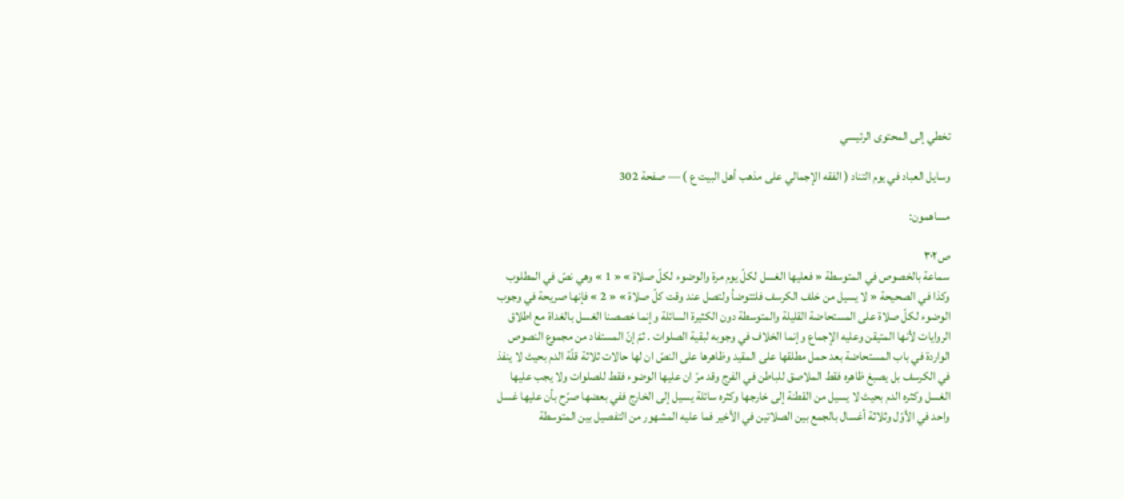تخطي إلى المحتوى الرئيسي

وسايل العباد في يوم التناد ( الفقه الإجمالي على مذهب أهل البيت ع ) — صفحة 302

مساهمون:

ص٣٠٢
سماعة بالخصوص في المتوسطة « فعليها الغسل لكلّ يوم مرة والوضوء لكلّ صلاة » « 1 » وهي نصّ في المطلوب وكذا في الصحيحة « لا يسيل من خلف الكرسف فلتتوضأ ولتصل عند وقت كلّ صلاة » « 2 » فإنها صريحة في وجوب الوضوء لكلّ صلاة على المستحاضة القليلة والمتوسطة دون الكثيرة السائلة وإنما خصصنا الغسل بالغداة مع اطلاق الروايات لأنها المتيقن وعليه الإجماع وإنما الخلاف في وجوبه لبقية الصلوات . ثمّ إنّ المستفاد من مجموع النصوص الواردة في باب المستحاضة بعد حمل مطلقها على المقيد وظاهرها على النصّ ان لها حالات ثلاثة قلّة الدم بحيث لا ينفذ في الكرسف بل يصبغ ظاهره فقط الملاصق للباطن في الفرج وقد مرّ ان عليها الوضوء فقط للصلوات ولا يجب عليها الغسل وكثره الدم بحيث لا يسيل من القطنة إلى خارجها وكثره سائلة يسيل إلى الخارج ففي بعضها صرّح بأن عليها غسل واحد في الأوّل وثلاثة أغسال بالجمع بين الصلاتين في الأخير فما عليه المشهور من التفصيل بين المتوسطة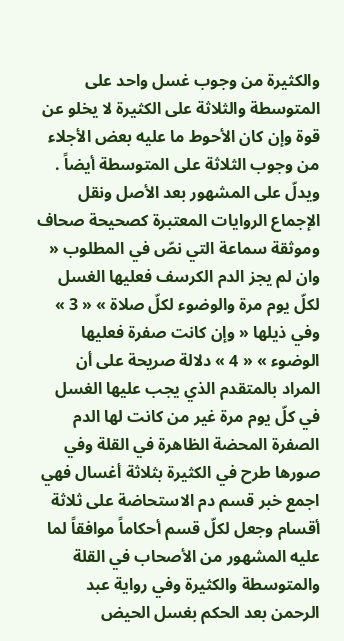والكثيرة من وجوب غسل واحد على المتوسطة والثلاثة على الكثيرة لا يخلو عن قوة وإن كان الأحوط ما عليه بعض الأجلاء من وجوب الثلاثة على المتوسطة أيضاً . ويدلّ على المشهور بعد الأصل ونقل الإجماع الروايات المعتبرة كصحيحة صحاف وموثقة سماعة التي نصّ في المطلوب « وان لم يجز الدم الكرسف فعليها الغسل لكلّ يوم مرة والوضوء لكلّ صلاة » « 3 » وفي ذيلها « وإن كانت صفرة فعليها الوضوء » « 4 » دلالة صريحة على أن المراد بالمتقدم الذي يجب عليها الغسل في كلّ يوم مرة غير من كانت لها الدم الصفرة المحضة الظاهرة في القلة وفي صورها طرح في الكثيرة بثلاثة أغسال فهي اجمع خبر قسم دم الاستحاضة على ثلاثة أقسام وجعل لكلّ قسم أحكاماً موافقاً لما عليه المشهور من الأصحاب في القلة والمتوسطة والكثيرة وفي رواية عبد الرحمن بعد الحكم بغسل الحيض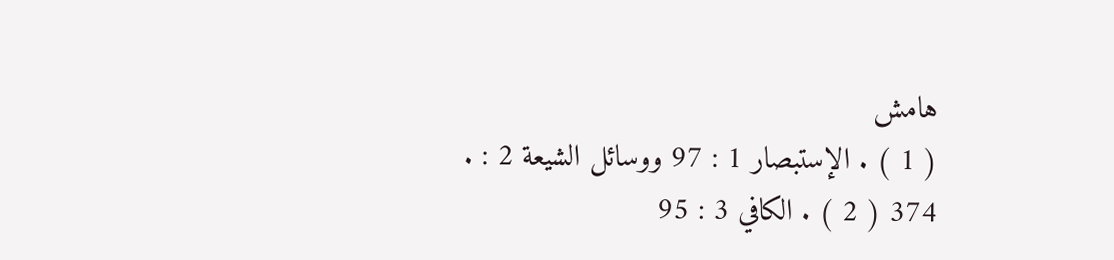هامش
( 1 ) . الإستبصار 1 : 97 ووسائل الشيعة 2 : . 374 ( 2 ) . الكافي 3 : 95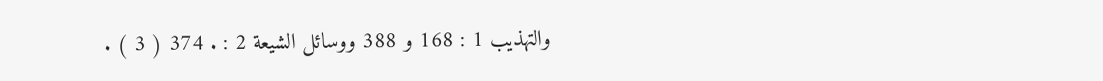والتهذيب 1 : 168 و 388 ووسائل الشيعة 2 : . 374 ( 3 ) .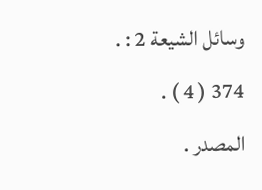وسائل الشيعة 2 : . 374 ( 4 ) . المصدر .